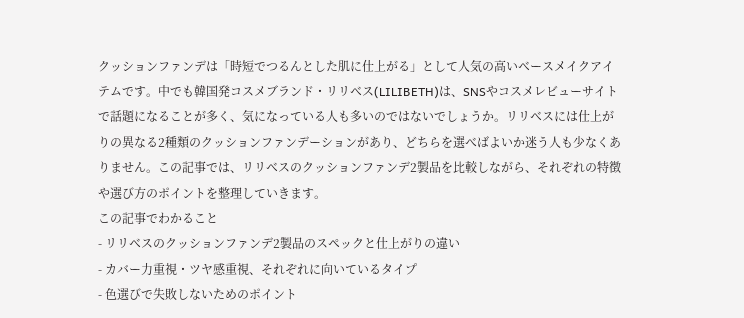クッションファンデは「時短でつるんとした肌に仕上がる」として人気の高いベースメイクアイテムです。中でも韓国発コスメブランド・リリベス(LILIBETH)は、SNSやコスメレビューサイトで話題になることが多く、気になっている人も多いのではないでしょうか。リリベスには仕上がりの異なる2種類のクッションファンデーションがあり、どちらを選べばよいか迷う人も少なくありません。この記事では、リリベスのクッションファンデ2製品を比較しながら、それぞれの特徴や選び方のポイントを整理していきます。
この記事でわかること
- リリベスのクッションファンデ2製品のスペックと仕上がりの違い
- カバー力重視・ツヤ感重視、それぞれに向いているタイプ
- 色選びで失敗しないためのポイント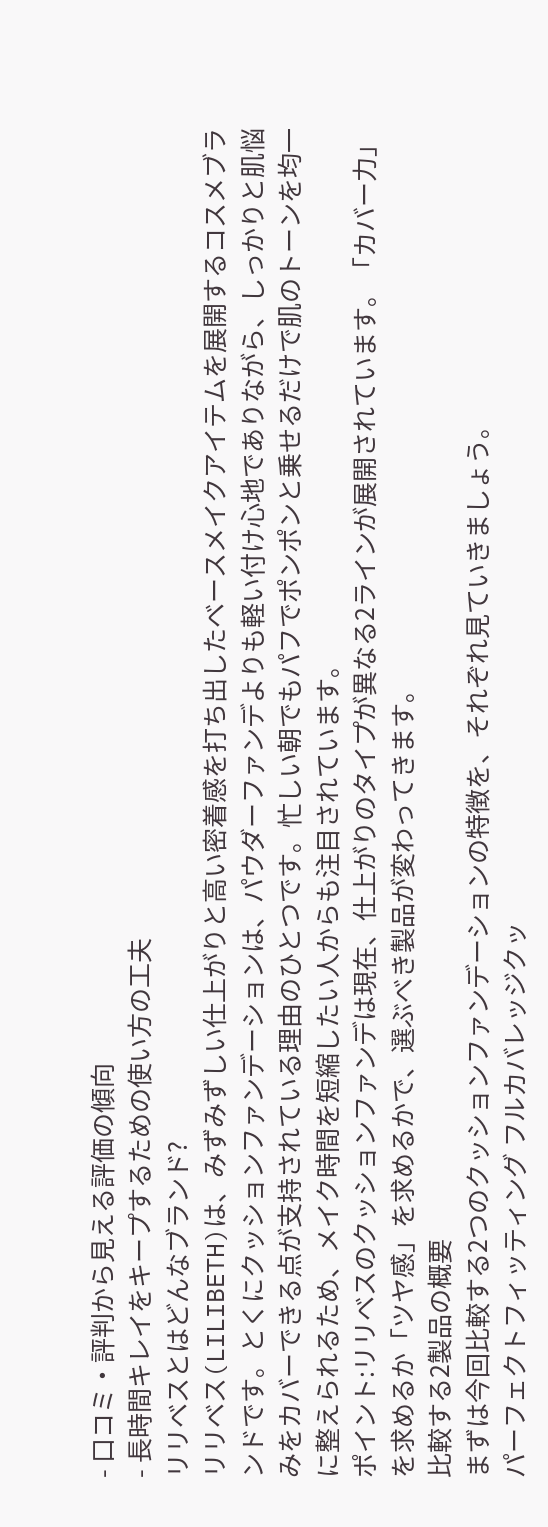- 口コミ・評判から見える評価の傾向
- 長時間キレイをキープするための使い方の工夫
リリベスとはどんなブランド?
リリベス(LILIBETH)は、みずみずしい仕上がりと高い密着感を打ち出したベースメイクアイテムを展開するコスメブランドです。とくにクッションファンデーションは、パウダーファンデよりも軽い付け心地でありながら、しっかりと肌悩みをカバーできる点が支持されている理由のひとつです。忙しい朝でもパフでポンポンと乗せるだけで肌のトーンを均一に整えられるため、メイク時間を短縮したい人からも注目されています。
ポイント:リリベスのクッションファンデは現在、仕上がりのタイプが異なる2ラインが展開されています。「カバー力」を求めるか「ツヤ感」を求めるかで、選ぶべき製品が変わってきます。
比較する2製品の概要
まずは今回比較する2つのクッションファンデーションの特徴を、それぞれ見ていきましょう。
パーフェクトフィッティング フルカバレッジクッ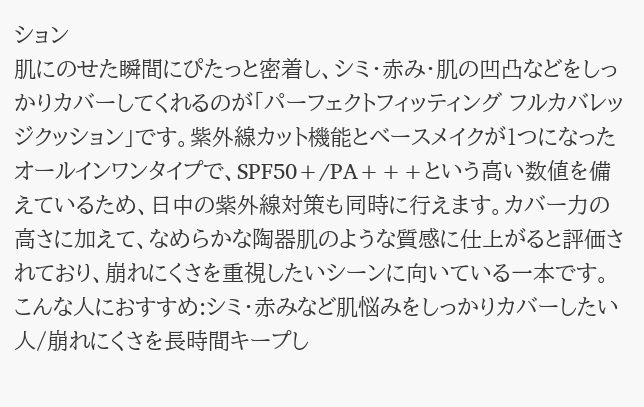ション
肌にのせた瞬間にぴたっと密着し、シミ・赤み・肌の凹凸などをしっかりカバーしてくれるのが「パーフェクトフィッティング フルカバレッジクッション」です。紫外線カット機能とベースメイクが1つになったオールインワンタイプで、SPF50+/PA+++という高い数値を備えているため、日中の紫外線対策も同時に行えます。カバー力の高さに加えて、なめらかな陶器肌のような質感に仕上がると評価されており、崩れにくさを重視したいシーンに向いている一本です。
こんな人におすすめ:シミ・赤みなど肌悩みをしっかりカバーしたい人/崩れにくさを長時間キープし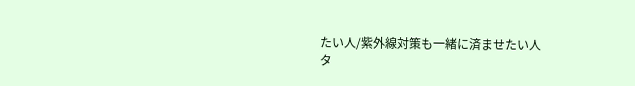たい人/紫外線対策も一緒に済ませたい人
タ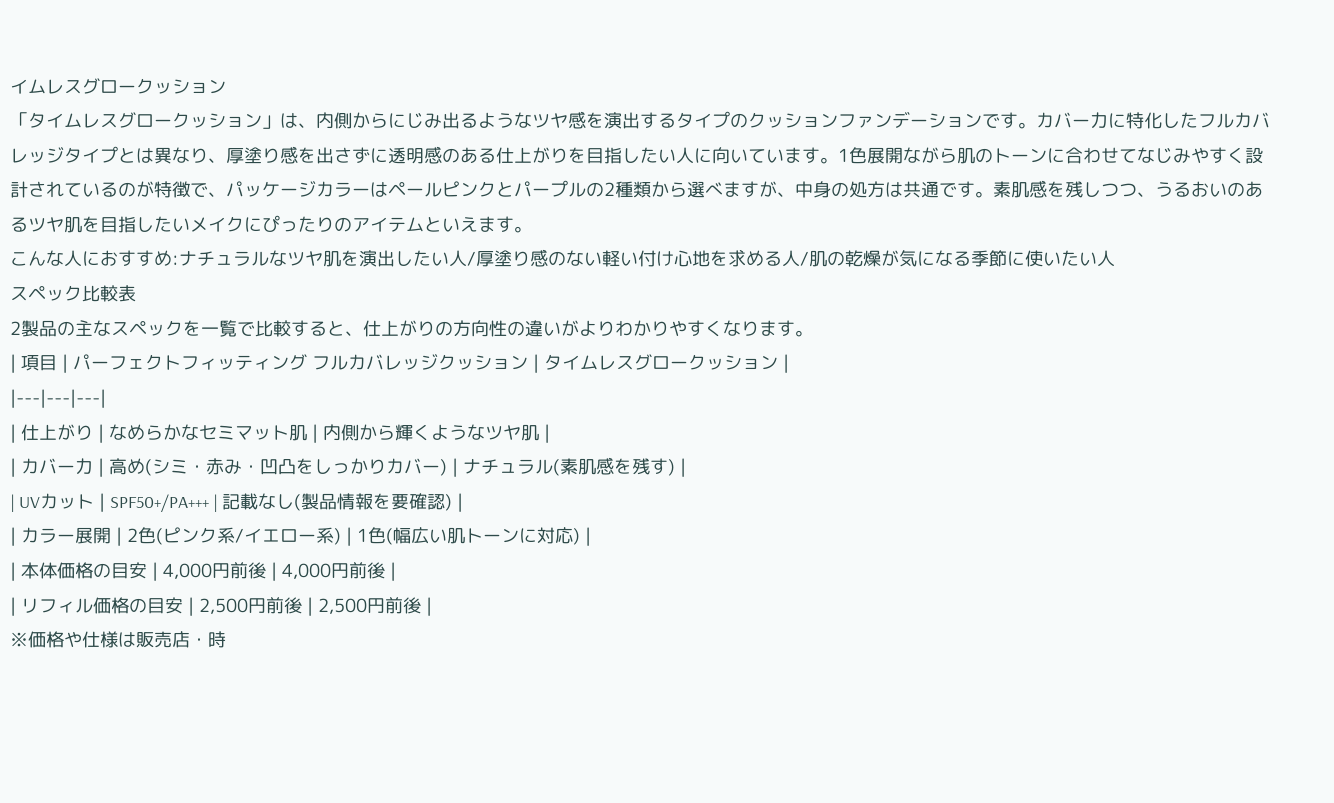イムレスグロークッション
「タイムレスグロークッション」は、内側からにじみ出るようなツヤ感を演出するタイプのクッションファンデーションです。カバー力に特化したフルカバレッジタイプとは異なり、厚塗り感を出さずに透明感のある仕上がりを目指したい人に向いています。1色展開ながら肌のトーンに合わせてなじみやすく設計されているのが特徴で、パッケージカラーはペールピンクとパープルの2種類から選べますが、中身の処方は共通です。素肌感を残しつつ、うるおいのあるツヤ肌を目指したいメイクにぴったりのアイテムといえます。
こんな人におすすめ:ナチュラルなツヤ肌を演出したい人/厚塗り感のない軽い付け心地を求める人/肌の乾燥が気になる季節に使いたい人
スペック比較表
2製品の主なスペックを一覧で比較すると、仕上がりの方向性の違いがよりわかりやすくなります。
| 項目 | パーフェクトフィッティング フルカバレッジクッション | タイムレスグロークッション |
|---|---|---|
| 仕上がり | なめらかなセミマット肌 | 内側から輝くようなツヤ肌 |
| カバー力 | 高め(シミ・赤み・凹凸をしっかりカバー) | ナチュラル(素肌感を残す) |
| UVカット | SPF50+/PA+++ | 記載なし(製品情報を要確認) |
| カラー展開 | 2色(ピンク系/イエロー系) | 1色(幅広い肌トーンに対応) |
| 本体価格の目安 | 4,000円前後 | 4,000円前後 |
| リフィル価格の目安 | 2,500円前後 | 2,500円前後 |
※価格や仕様は販売店・時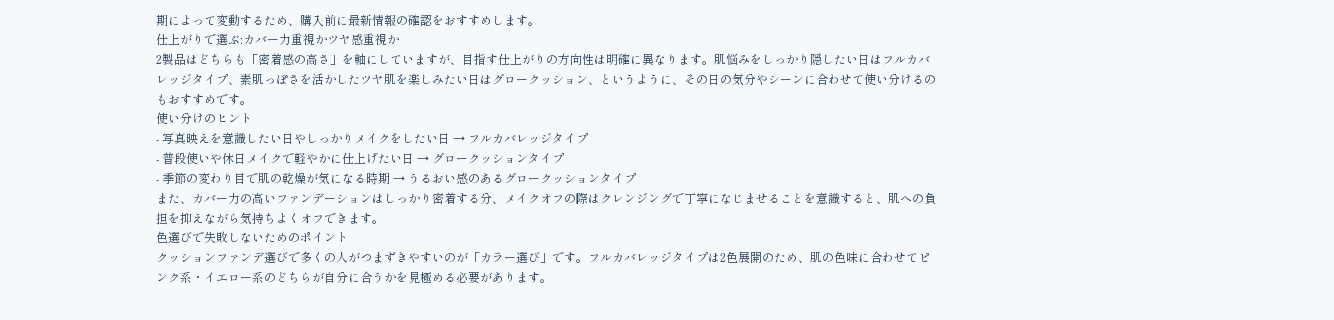期によって変動するため、購入前に最新情報の確認をおすすめします。
仕上がりで選ぶ:カバー力重視かツヤ感重視か
2製品はどちらも「密着感の高さ」を軸にしていますが、目指す仕上がりの方向性は明確に異なります。肌悩みをしっかり隠したい日はフルカバレッジタイプ、素肌っぽさを活かしたツヤ肌を楽しみたい日はグロークッション、というように、その日の気分やシーンに合わせて使い分けるのもおすすめです。
使い分けのヒント
- 写真映えを意識したい日やしっかりメイクをしたい日 → フルカバレッジタイプ
- 普段使いや休日メイクで軽やかに仕上げたい日 → グロークッションタイプ
- 季節の変わり目で肌の乾燥が気になる時期 → うるおい感のあるグロークッションタイプ
また、カバー力の高いファンデーションはしっかり密着する分、メイクオフの際はクレンジングで丁寧になじませることを意識すると、肌への負担を抑えながら気持ちよくオフできます。
色選びで失敗しないためのポイント
クッションファンデ選びで多くの人がつまずきやすいのが「カラー選び」です。フルカバレッジタイプは2色展開のため、肌の色味に合わせてピンク系・イエロー系のどちらが自分に合うかを見極める必要があります。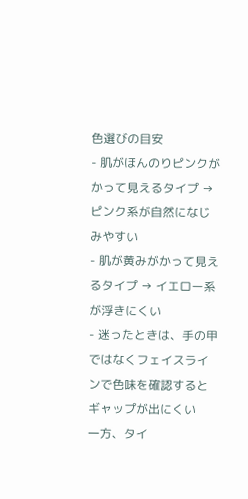色選びの目安
- 肌がほんのりピンクがかって見えるタイプ → ピンク系が自然になじみやすい
- 肌が黄みがかって見えるタイプ → イエロー系が浮きにくい
- 迷ったときは、手の甲ではなくフェイスラインで色味を確認するとギャップが出にくい
一方、タイ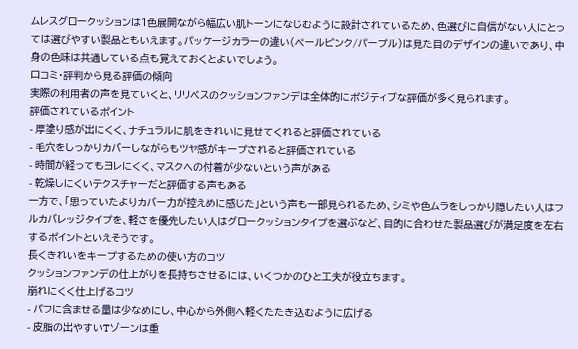ムレスグロークッションは1色展開ながら幅広い肌トーンになじむように設計されているため、色選びに自信がない人にとっては選びやすい製品ともいえます。パッケージカラーの違い(ペールピンク/パープル)は見た目のデザインの違いであり、中身の色味は共通している点も覚えておくとよいでしょう。
口コミ・評判から見る評価の傾向
実際の利用者の声を見ていくと、リリベスのクッションファンデは全体的にポジティブな評価が多く見られます。
評価されているポイント
- 厚塗り感が出にくく、ナチュラルに肌をきれいに見せてくれると評価されている
- 毛穴をしっかりカバーしながらもツヤ感がキープされると評価されている
- 時間が経ってもヨレにくく、マスクへの付着が少ないという声がある
- 乾燥しにくいテクスチャーだと評価する声もある
一方で、「思っていたよりカバー力が控えめに感じた」という声も一部見られるため、シミや色ムラをしっかり隠したい人はフルカバレッジタイプを、軽さを優先したい人はグロークッションタイプを選ぶなど、目的に合わせた製品選びが満足度を左右するポイントといえそうです。
長くきれいをキープするための使い方のコツ
クッションファンデの仕上がりを長持ちさせるには、いくつかのひと工夫が役立ちます。
崩れにくく仕上げるコツ
- パフに含ませる量は少なめにし、中心から外側へ軽くたたき込むように広げる
- 皮脂の出やすいTゾーンは重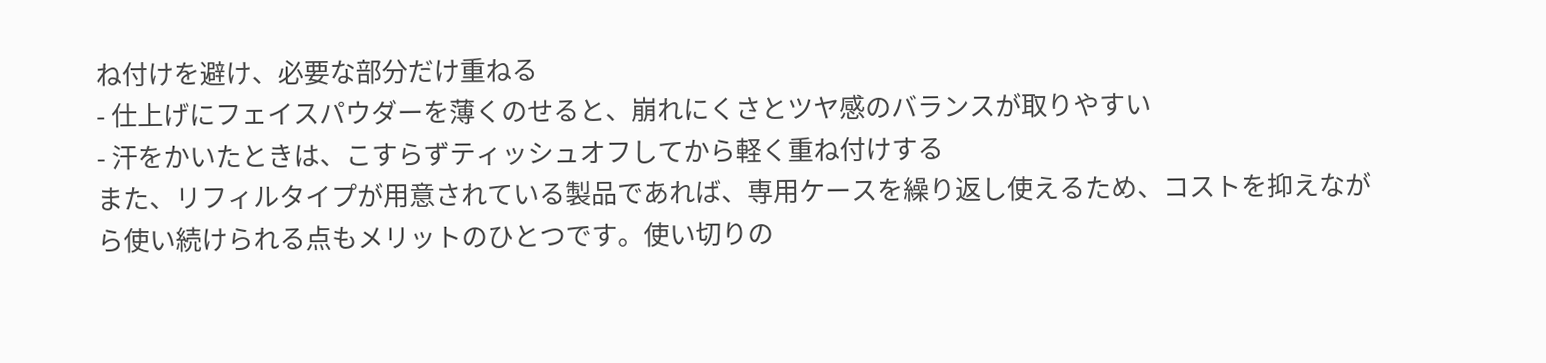ね付けを避け、必要な部分だけ重ねる
- 仕上げにフェイスパウダーを薄くのせると、崩れにくさとツヤ感のバランスが取りやすい
- 汗をかいたときは、こすらずティッシュオフしてから軽く重ね付けする
また、リフィルタイプが用意されている製品であれば、専用ケースを繰り返し使えるため、コストを抑えながら使い続けられる点もメリットのひとつです。使い切りの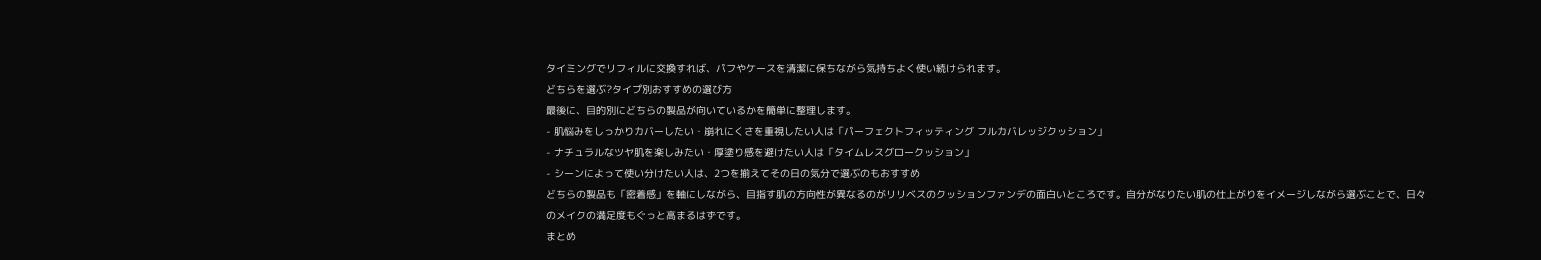タイミングでリフィルに交換すれば、パフやケースを清潔に保ちながら気持ちよく使い続けられます。
どちらを選ぶ?タイプ別おすすめの選び方
最後に、目的別にどちらの製品が向いているかを簡単に整理します。
- 肌悩みをしっかりカバーしたい・崩れにくさを重視したい人は「パーフェクトフィッティング フルカバレッジクッション」
- ナチュラルなツヤ肌を楽しみたい・厚塗り感を避けたい人は「タイムレスグロークッション」
- シーンによって使い分けたい人は、2つを揃えてその日の気分で選ぶのもおすすめ
どちらの製品も「密着感」を軸にしながら、目指す肌の方向性が異なるのがリリベスのクッションファンデの面白いところです。自分がなりたい肌の仕上がりをイメージしながら選ぶことで、日々のメイクの満足度もぐっと高まるはずです。
まとめ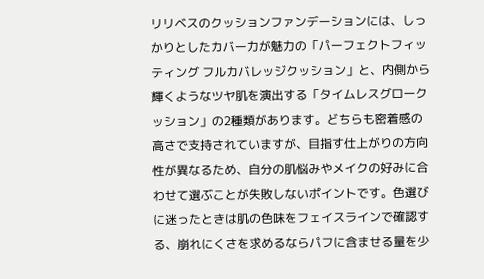リリベスのクッションファンデーションには、しっかりとしたカバー力が魅力の「パーフェクトフィッティング フルカバレッジクッション」と、内側から輝くようなツヤ肌を演出する「タイムレスグロークッション」の2種類があります。どちらも密着感の高さで支持されていますが、目指す仕上がりの方向性が異なるため、自分の肌悩みやメイクの好みに合わせて選ぶことが失敗しないポイントです。色選びに迷ったときは肌の色味をフェイスラインで確認する、崩れにくさを求めるならパフに含ませる量を少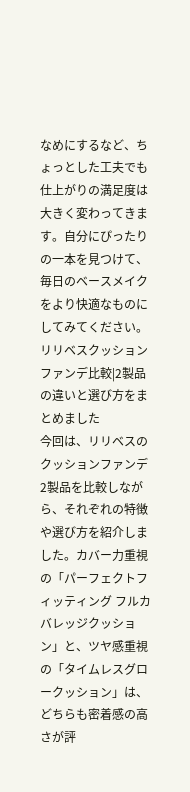なめにするなど、ちょっとした工夫でも仕上がりの満足度は大きく変わってきます。自分にぴったりの一本を見つけて、毎日のベースメイクをより快適なものにしてみてください。
リリベスクッションファンデ比較|2製品の違いと選び方をまとめました
今回は、リリベスのクッションファンデ2製品を比較しながら、それぞれの特徴や選び方を紹介しました。カバー力重視の「パーフェクトフィッティング フルカバレッジクッション」と、ツヤ感重視の「タイムレスグロークッション」は、どちらも密着感の高さが評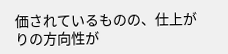価されているものの、仕上がりの方向性が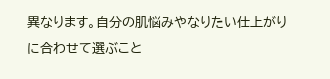異なります。自分の肌悩みやなりたい仕上がりに合わせて選ぶこと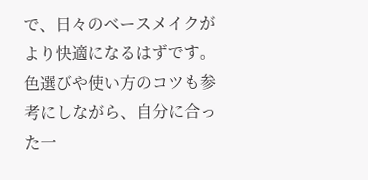で、日々のベースメイクがより快適になるはずです。色選びや使い方のコツも参考にしながら、自分に合った一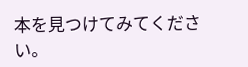本を見つけてみてください。